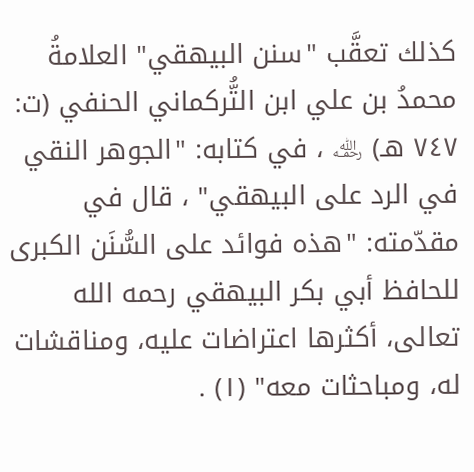كذلك تعقَّب "سنن البيهقي" العلامةُ محمدُ بن علي ابن التُّركماني الحنفي (ت: ٧٤٧ هـ) ﵀ ، في كتابه: "الجوهر النقي في الرد على البيهقي" ، قال في مقدّمته: "هذه فوائد على السُّنَن الكبرى للحافظ أبي بكر البيهقي رحمه الله تعالى، أكثرها اعتراضات عليه، ومناقشات له، ومباحثات معه" (١) .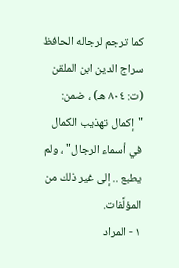كما ترجم لرجاله الحافظ سراج الدين ابن الملقن (ت: ٨٠٤ هـ) ، ضمن: "إكمال تهذيب الكمال في أسماء الرجال" ، ولم يطبع .. إلى غير ذلك من المؤلَّفات.
١ - المراد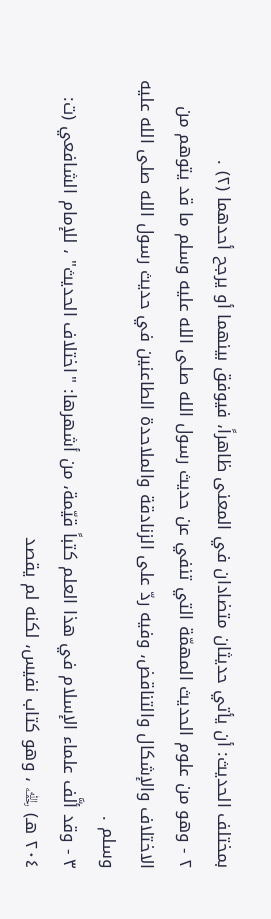بمختلف الحديث: أن يأتي حديثان متضادان في المعنى ظاهراً، فيوفق بينهما أو يرجح أحدهما (٢) .
٢ - وهو من علوم الحديث المهمّة التي تنفي عن حديث رسول الله صلى الله عليه وسلم ما قد يتوهم من الاختلاف والإشكال والتناقض، وفيه ردّ على الزنادقة والملاحدة الطاعنين في حديث رسول الله صلى الله عليه وسلم .
٣ - وقد ألَّف علماء الإسلام في هذا العلم كتباً قيّمة، من أشهرها: "اختلاف الحديث" ، للإمام الشافعي (ت: ٢٠٤ هـ) ﵀ ، وهو كتاب نفيس، لكنه لم يقصد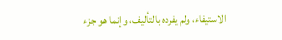الاستيفاء، ولم يفرده بالتأليف، وإنما هو جزء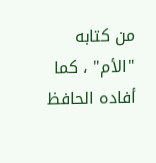من كتابه "الأم" ، كما أفاده الحافظ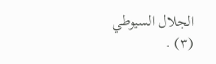الجلال السيوطي (٣) .